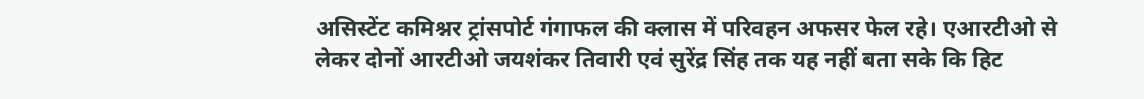असिस्टेंट कमिश्नर ट्रांसपोर्ट गंगाफल की क्लास में परिवहन अफसर फेल रहे। एआरटीओ से लेकर दोनों आरटीओ जयशंकर तिवारी एवं सुरेंद्र सिंह तक यह नहीं बता सके कि हिट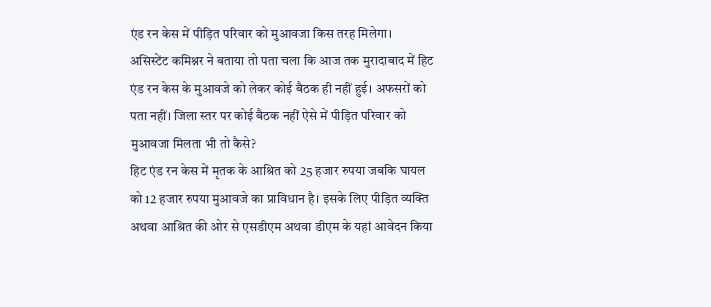एंड रन केस में पीड़ित परिवार को मुआवजा किस तरह मिलेगा।
असिस्टेंट कमिश्नर ने बताया तो पता चला कि आज तक मुरादाबाद में हिट एंड रन केस के मुआवजे को लेकर कोई बैठक ही नहीं हुई। अफसरों को पता नहीं। जिला स्तर पर कोई बैठक नहीं ऐसे में पीड़ित परिवार को मुआवजा मिलता भी तो कैसे?
हिट एंड रन केस में मृतक के आश्रित को 25 हजार रुपया जबकि घायल को 12 हजार रुपया मुआवजे का प्राविधान है। इसके लिए पीड़ित व्यक्ति अथवा आश्रित की ओर से एसडीएम अथवा डीएम के यहां आवेदन किया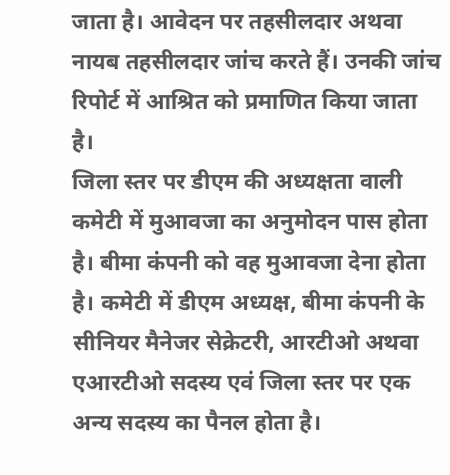जाता है। आवेदन पर तहसीलदार अथवा नायब तहसीलदार जांच करते हैं। उनकी जांच रिपोर्ट में आश्रित को प्रमाणित किया जाता है।
जिला स्तर पर डीएम की अध्यक्षता वाली कमेटी में मुआवजा का अनुमोदन पास होता है। बीमा कंपनी को वह मुआवजा देना होता है। कमेटी में डीएम अध्यक्ष, बीमा कंपनी के सीनियर मैनेजर सेक्रेटरी, आरटीओ अथवा एआरटीओ सदस्य एवं जिला स्तर पर एक अन्य सदस्य का पैनल होता है।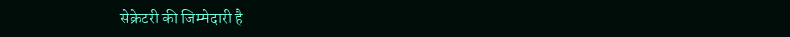सेक्रेटरी की जिम्मेदारी है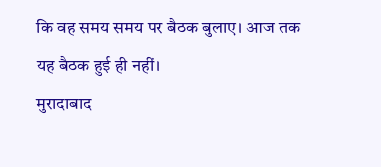कि वह समय समय पर बैठक बुलाए। आज तक यह बैठक हुई ही नहीं।
मुरादाबाद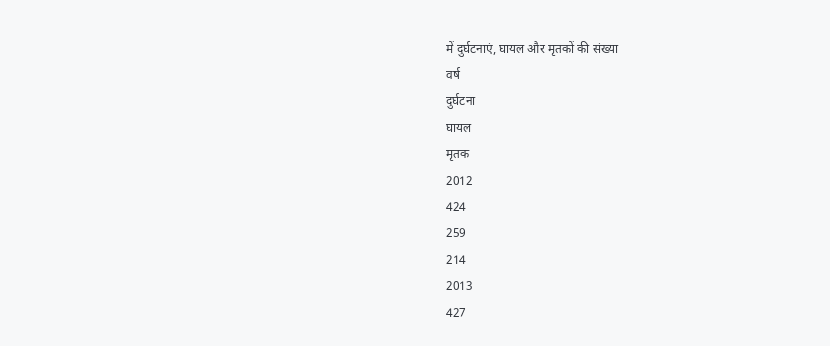में दुर्घटनाएं, घायल और मृतकों की संख्या
वर्ष
दुर्घटना
घायल
मृतक
2012
424
259
214
2013
427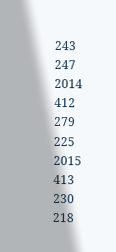243
247
2014
412
279
225
2015
413
230
218